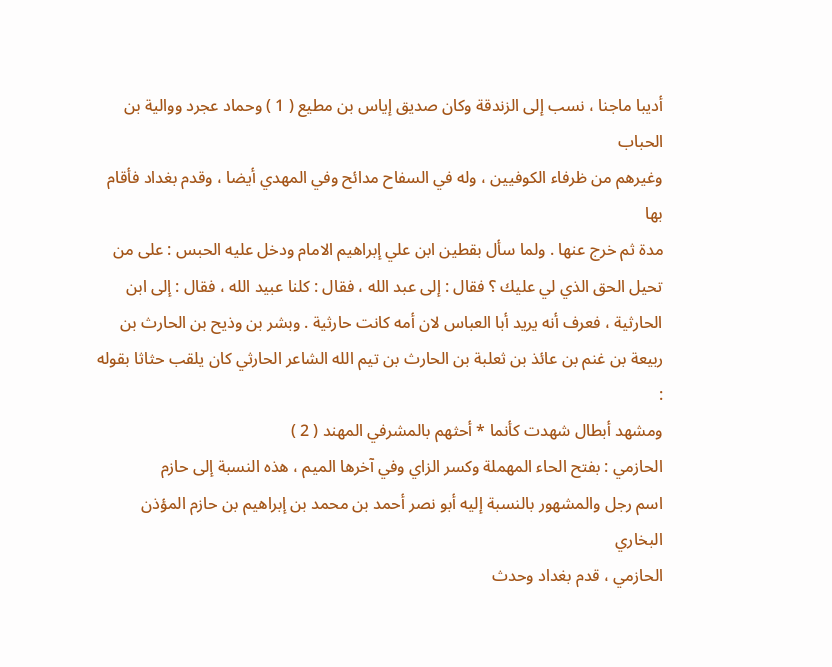أديبا ماجنا ، نسب إلى الزندقة وكان صديق إياس بن مطيع ( 1 ) وحماد عجرد ووالية بن الحباب
وغيرهم من ظرفاء الكوفيين ، وله في السفاح مدائح وفي المهدي أيضا ، وقدم بغداد فأقام بها
مدة ثم خرج عنها . ولما سأل بقطين ابن علي إبراهيم الامام ودخل عليه الحبس : على من
تحيل الحق الذي لي عليك ؟ فقال : إلى عبد الله ، فقال : كلنا عبيد الله ، فقال : إلى ابن
الحارثية ، فعرف أنه يريد أبا العباس لان أمه كانت حارثية . وبشر بن وذيح بن الحارث بن
ربيعة بن غنم بن عائذ بن ثعلبة بن الحارث بن تيم الله الشاعر الحارثي كان يلقب حثاثا بقوله :
ومشهد أبطال شهدت كأنما * أحثهم بالمشرفي المهند ( 2 )
الحازمي : بفتح الحاء المهملة وكسر الزاي وفي آخرها الميم ، هذه النسبة إلى حازم
اسم رجل والمشهور بالنسبة إليه أبو نصر أحمد بن محمد بن إبراهيم بن حازم المؤذن البخاري
الحازمي ، قدم بغداد وحدث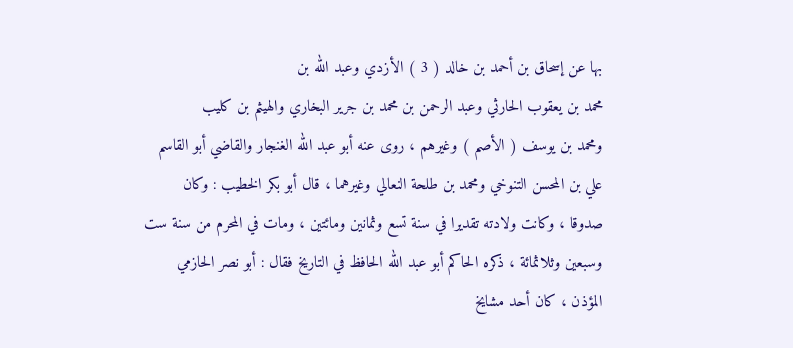بها عن إسحاق بن أحمد بن خالد ( 3 ) الأزدي وعبد الله بن
محمد بن يعقوب الحارثي وعبد الرحمن بن محمد بن جرير البخاري والهيثم بن كليب
ومحمد بن يوسف ( الأصم ) وغيرهم ، روى عنه أبو عبد الله الغنجار والقاضي أبو القاسم
علي بن المحسن التنوخي ومحمد بن طلحة النعالي وغيرهما ، قال أبو بكر الخطيب : وكان
صدوقا ، وكانت ولادته تقديرا في سنة تسع وثمانين ومائتين ، ومات في المحرم من سنة ست
وسبعين وثلاثمائة ، ذكره الحاكم أبو عبد الله الحافظ في التاريخ فقال : أبو نصر الحازمي
المؤذن ، كان أحد مشايخ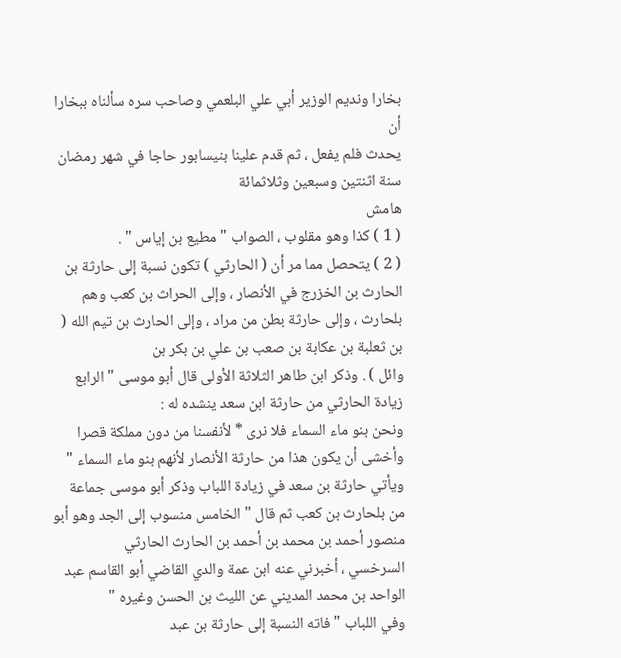بخارا ونديم الوزير أبي علي البلعمي وصاحب سره سألناه ببخارا أن
يحدث فلم يفعل ، ثم قدم علينا بنيسابور حاجا في شهر رمضان سنة اثنتين وسبعين وثلاثمائة
هامش
( 1 ) كذا وهو مقلوب ، الصواب " مطيع بن إياس " .
( 2 ) يتحصل مما مر أن ( الحارثي ) تكون نسبة إلى حارثة بن الحارث بن الخزرج في الأنصار ، وإلى الحراث بن كعب وهم
بلحارث ، وإلى حارثة بطن من مراد ، وإلى الحارث بن تيم الله ( بن ثعلبة بن عكابة بن صعب بن علي بن بكر بن
وائل ) . وذكر ابن طاهر الثلاثة الأولى قال أبو موسى " الرابع زيادة الحارثي من حارثة ابن سعد ينشده له :
ونحن بنو ماء السماء فلا نرى * لأنفسنا من دون مملكة قصرا
وأخشى أن يكون هذا من حارثة الأنصار لأنهم بنو ماء السماء " ويأتي حارثة بن سعد في زيادة اللباب وذكر أبو موسى جماعة
من بلحارث بن كعب ثم قال " الخامس منسوب إلى الجد وهو أبو منصور أحمد بن محمد بن أحمد بن الحارث الحارثي
السرخسي ، أخبرني عنه ابن عمة والدي القاضي أبو القاسم عبد الواحد بن محمد المديني عن الليث بن الحسن وغيره "
وفي اللباب " فاته النسبة إلى حارثة بن عبد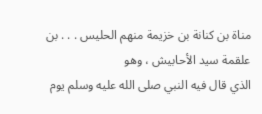مناة بن كنانة بن خزيمة منهم الحليس . . . بن علقمة سيد الأحابيش ، وهو
الذي قال فيه النبي صلى الله عليه وسلم يوم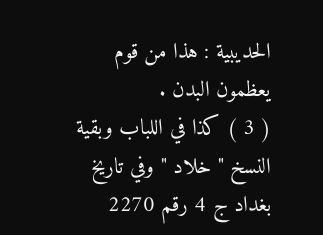الحديبية : هذا من قوم يعظمون البدن .
( 3 ) كذا في اللباب وبقية النسخ " خلاد " وفي تاريخ بغداد ج 4 رقم 2270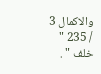والاكمال 3 / 235 " خلف " .